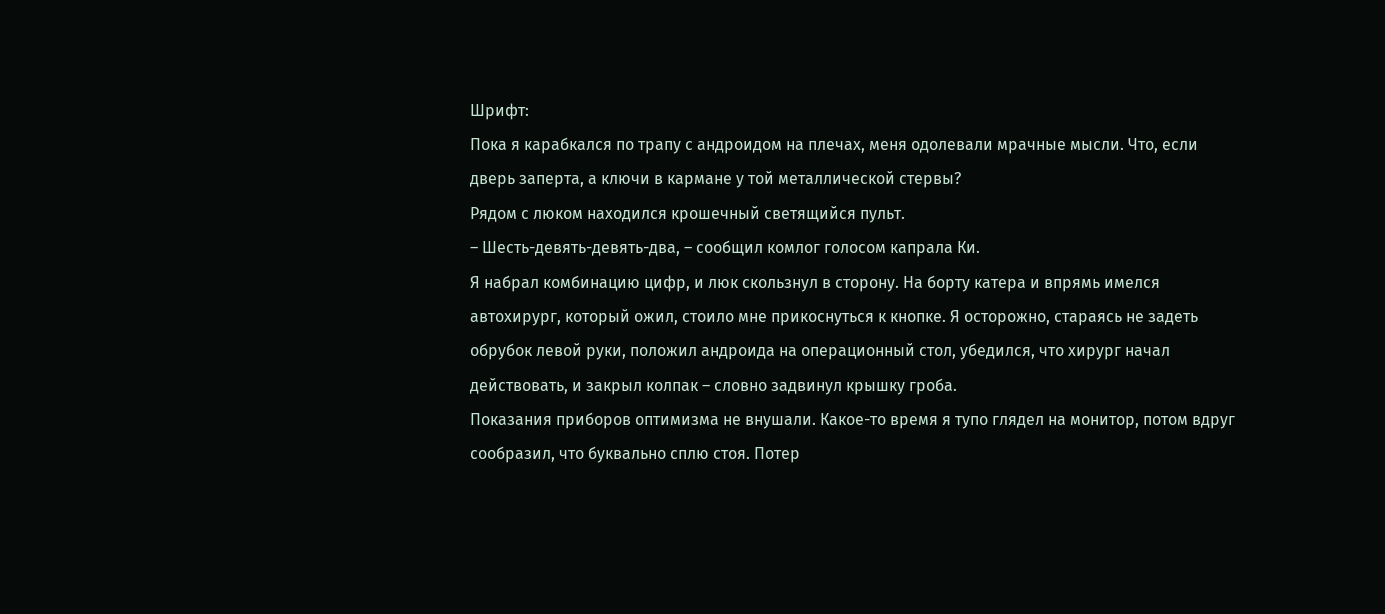Шрифт:
Пока я карабкался по трапу с андроидом на плечах, меня одолевали мрачные мысли. Что, если дверь заперта, а ключи в кармане у той металлической стервы?
Рядом с люком находился крошечный светящийся пульт.
– Шесть-девять-девять-два, – сообщил комлог голосом капрала Ки.
Я набрал комбинацию цифр, и люк скользнул в сторону. На борту катера и впрямь имелся автохирург, который ожил, стоило мне прикоснуться к кнопке. Я осторожно, стараясь не задеть обрубок левой руки, положил андроида на операционный стол, убедился, что хирург начал действовать, и закрыл колпак – словно задвинул крышку гроба.
Показания приборов оптимизма не внушали. Какое-то время я тупо глядел на монитор, потом вдруг сообразил, что буквально сплю стоя. Потер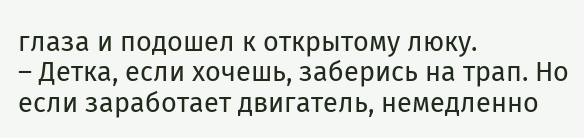глаза и подошел к открытому люку.
– Детка, если хочешь, заберись на трап. Но если заработает двигатель, немедленно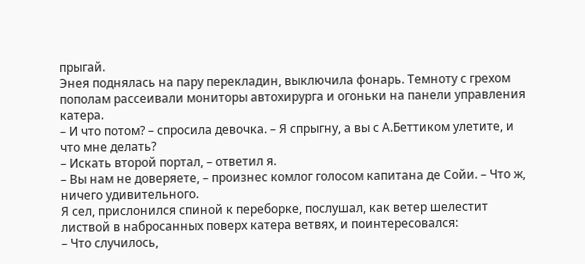прыгай.
Энея поднялась на пару перекладин, выключила фонарь. Темноту с грехом пополам рассеивали мониторы автохирурга и огоньки на панели управления катера.
– И что потом? – спросила девочка. – Я спрыгну, а вы с А.Беттиком улетите, и что мне делать?
– Искать второй портал, – ответил я.
– Вы нам не доверяете, – произнес комлог голосом капитана де Сойи. – Что ж, ничего удивительного.
Я сел, прислонился спиной к переборке, послушал, как ветер шелестит листвой в набросанных поверх катера ветвях, и поинтересовался:
– Что случилось,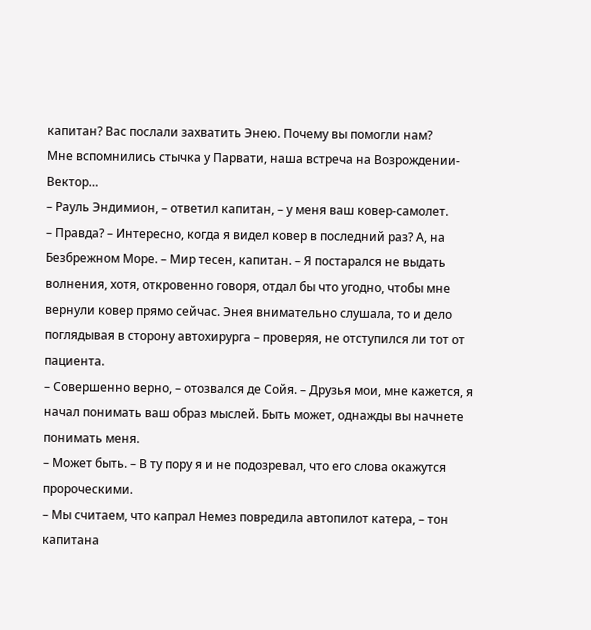капитан? Вас послали захватить Энею. Почему вы помогли нам?
Мне вспомнились стычка у Парвати, наша встреча на Возрождении-Вектор…
– Рауль Эндимион, – ответил капитан, – у меня ваш ковер-самолет.
– Правда? – Интересно, когда я видел ковер в последний раз? А, на Безбрежном Море. – Мир тесен, капитан. – Я постарался не выдать волнения, хотя, откровенно говоря, отдал бы что угодно, чтобы мне вернули ковер прямо сейчас. Энея внимательно слушала, то и дело поглядывая в сторону автохирурга – проверяя, не отступился ли тот от пациента.
– Совершенно верно, – отозвался де Сойя. – Друзья мои, мне кажется, я начал понимать ваш образ мыслей. Быть может, однажды вы начнете понимать меня.
– Может быть. – В ту пору я и не подозревал, что его слова окажутся пророческими.
– Мы считаем, что капрал Немез повредила автопилот катера, – тон капитана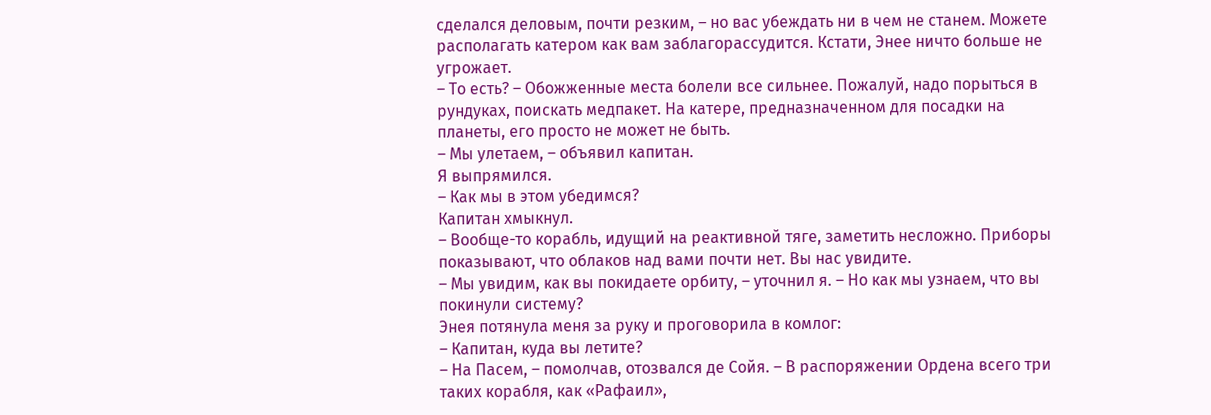сделался деловым, почти резким, – но вас убеждать ни в чем не станем. Можете располагать катером как вам заблагорассудится. Кстати, Энее ничто больше не угрожает.
– То есть? – Обожженные места болели все сильнее. Пожалуй, надо порыться в рундуках, поискать медпакет. На катере, предназначенном для посадки на планеты, его просто не может не быть.
– Мы улетаем, – объявил капитан.
Я выпрямился.
– Как мы в этом убедимся?
Капитан хмыкнул.
– Вообще-то корабль, идущий на реактивной тяге, заметить несложно. Приборы показывают, что облаков над вами почти нет. Вы нас увидите.
– Мы увидим, как вы покидаете орбиту, – уточнил я. – Но как мы узнаем, что вы покинули систему?
Энея потянула меня за руку и проговорила в комлог:
– Капитан, куда вы летите?
– На Пасем, – помолчав, отозвался де Сойя. – В распоряжении Ордена всего три таких корабля, как «Рафаил»,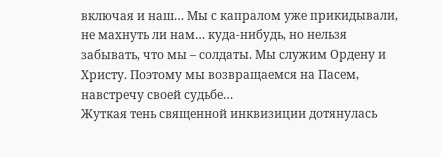включая и наш… Мы с капралом уже прикидывали, не махнуть ли нам… куда-нибудь, но нельзя забывать, что мы – солдаты. Мы служим Ордену и Христу. Поэтому мы возвращаемся на Пасем, навстречу своей судьбе…
Жуткая тень священной инквизиции дотянулась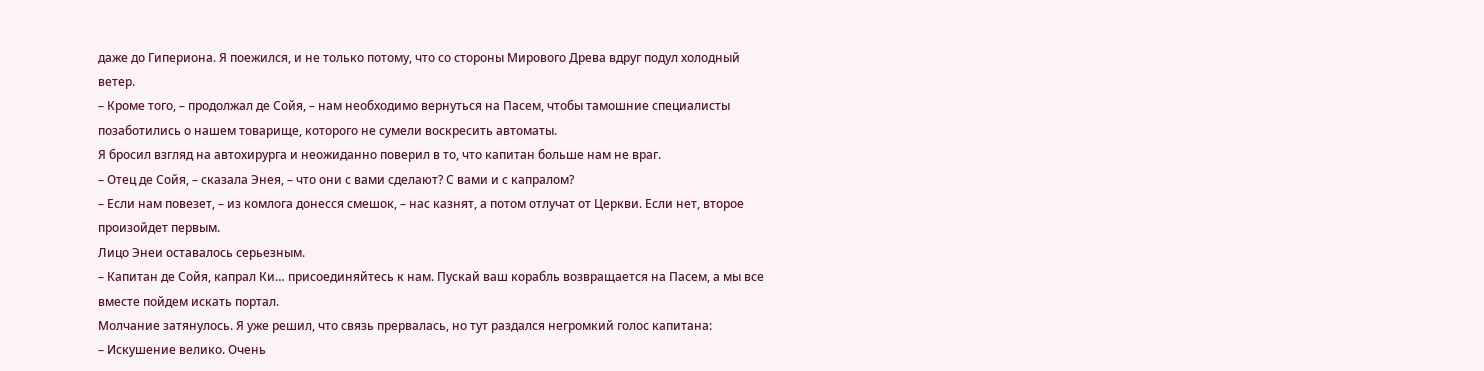даже до Гипериона. Я поежился, и не только потому, что со стороны Мирового Древа вдруг подул холодный ветер.
– Кроме того, – продолжал де Сойя, – нам необходимо вернуться на Пасем, чтобы тамошние специалисты позаботились о нашем товарище, которого не сумели воскресить автоматы.
Я бросил взгляд на автохирурга и неожиданно поверил в то, что капитан больше нам не враг.
– Отец де Сойя, – сказала Энея, – что они с вами сделают? С вами и с капралом?
– Если нам повезет, – из комлога донесся смешок, – нас казнят, а потом отлучат от Церкви. Если нет, второе произойдет первым.
Лицо Энеи оставалось серьезным.
– Капитан де Сойя, капрал Ки… присоединяйтесь к нам. Пускай ваш корабль возвращается на Пасем, а мы все вместе пойдем искать портал.
Молчание затянулось. Я уже решил, что связь прервалась, но тут раздался негромкий голос капитана:
– Искушение велико. Очень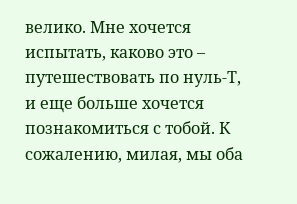велико. Мне хочется испытать, каково это – путешествовать по нуль-Т, и еще больше хочется познакомиться с тобой. К сожалению, милая, мы оба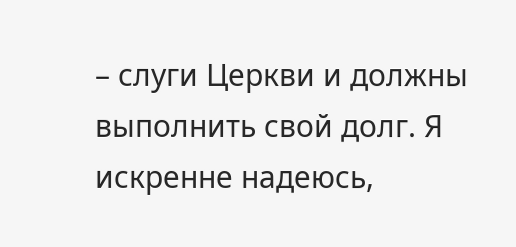– слуги Церкви и должны выполнить свой долг. Я искренне надеюсь,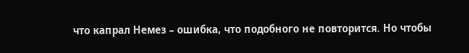что капрал Немез – ошибка, что подобного не повторится. Но чтобы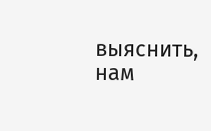выяснить, нам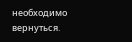необходимо вернуться.